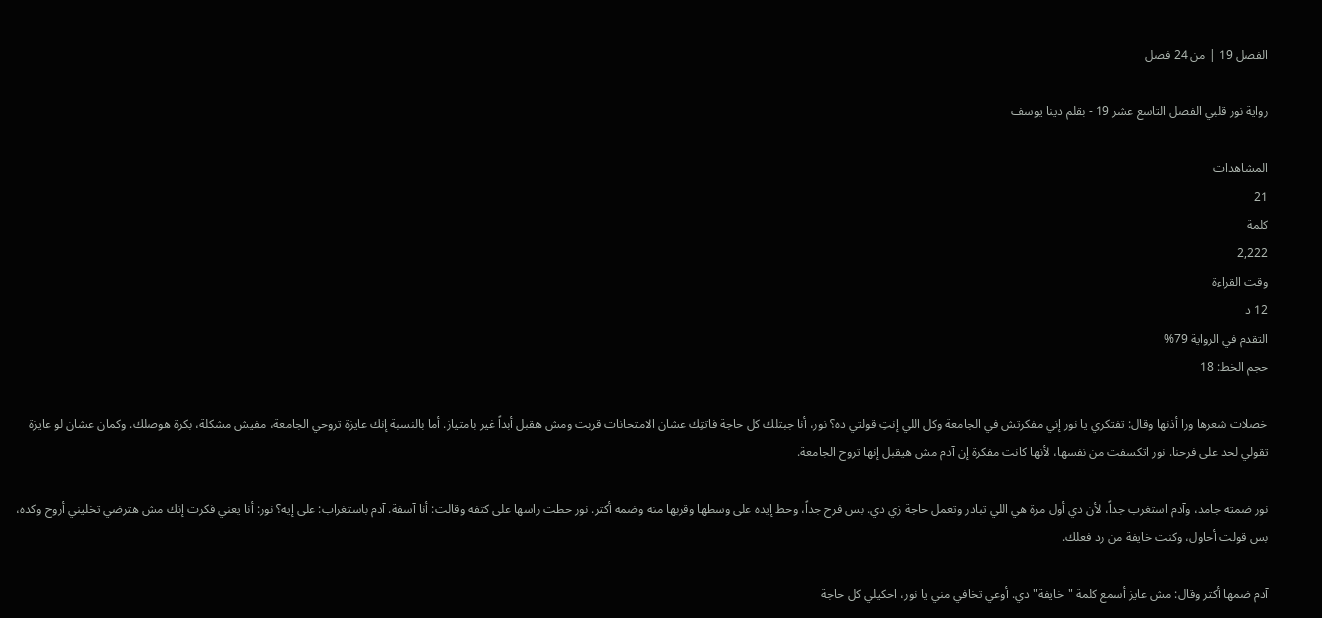الفصل 19 | من 24 فصل

رواية نور قلبي الفصل التاسع عشر 19 - بقلم دينا يوسف

المشاهدات
21
كلمة
2,222
وقت القراءة
12 د
التقدم في الرواية 79%
حجم الخط: 18

خصلات شعرها ورا أذنها وقال: تفتكري يا نور إني مفكرتش في الجامعة وكل اللي إنتِ قولتي ده؟ نور، أنا جبتلك كل حاجة فاتتِك عشان الامتحانات قربت ومش هقبل أبداً غير بامتياز. أما بالنسبة إنك عايزة تروحي الجامعة، مفيش مشكلة، بكرة هوصلك. وكمان عشان لو عايزة تقولي لحد على فرحنا. نور اتكسفت من نفسها، لأنها كانت مفكرة إن آدم مش هيقبل إنها تروح الجامعة.

نور ضمته جامد، وآدم استغرب جداً، لأن دي أول مرة هي اللي تبادر وتعمل حاجة زي دي. بس فرح جداً، وحط إيده على وسطها وقربها منه وضمه أكتر. نور حطت راسها على كتفه وقالت: أنا آسفة. آدم باستغراب: على إيه؟ نور: أنا يعني فكرت إنك مش هترضي تخليني أروح وكده، بس قولت أحاول، وكنت خايفة من رد فعلك.

آدم ضمها أكتر وقال: مش عايز أسمع كلمة "خايفة" دي. أوعي تخافي مني يا نور، احكيلي كل حاجة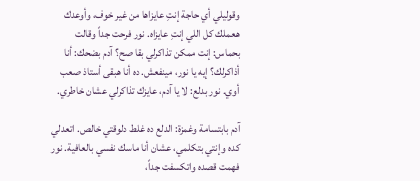وقوليلي أي حاجة إنتِ عايزاها من غير خوف، وأوعدك هعملك كل اللي إنتِ عايزاه. نور فرحت جداً وقالت بحماس: إنت ممكن تذاكرلي بقا صح؟ آدم بضحك: أنا أذاكرلك؟ إيه يا نور، مينفعش. ده أنا هبقى أستاذ صعب أوي. نور بدلع: لا يا آدم، عايزك تذاكرلي عشان خاطري.

آدم بابتسامة وغمزة: الدلع ده غلط دلوقتي خالص. اتعدلي كده وإنتي بتكلمي، عشان أنا ماسك نفسي بالعافية. نور فهمت قصده واتكسفت جداً،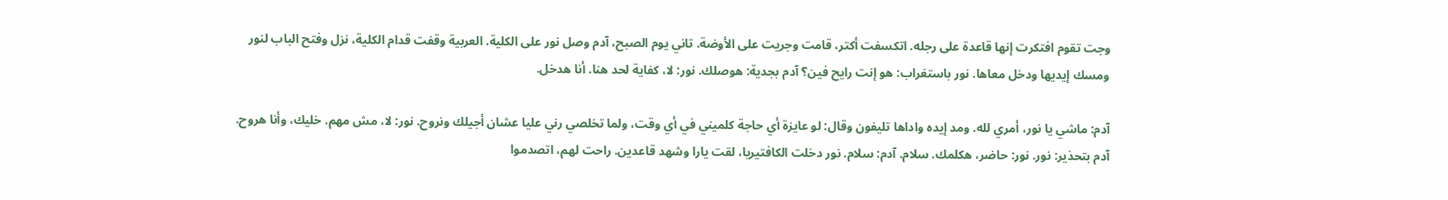وجت تقوم افتكرت إنها قاعدة على رجله. اتكسفت أكتر، قامت وجريت على الأوضة. تاني يوم الصبح، آدم وصل نور على الكلية. العربية وقفت قدام الكلية، نزل وفتح الباب لنور ومسك إيديها ودخل معاها. نور باستغراب: هو إنت رايح فين؟ آدم بجدية: هوصلك. نور: لا، كفاية لحد هنا. أنا هدخل.

آدم: ماشي يا نور، أمري لله. ومد إيده واداها تليفون وقال: لو عايزة أي حاجة كلميني في أي وقت، ولما تخلصي رني عليا عشان أجيلك ونروح. نور: لا، مش مهم. خليك، وأنا هروح. آدم بتحذير: نور. نور: حاضر، هكلمك. سلام. آدم: سلام. نور دخلت الكافتيريا، لقت يارا وشهد قاعدين. راحت لهم، اتصدموا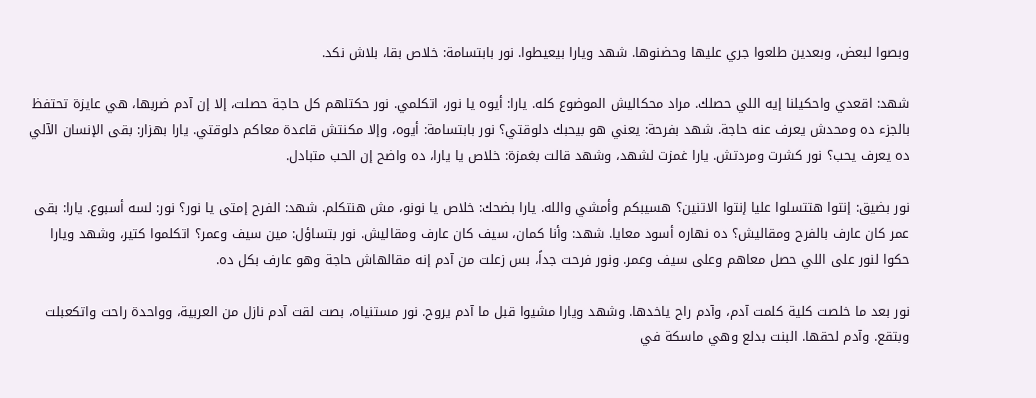وبصوا لبعض، وبعدين طلعوا جري عليها وحضنوها. شهد ويارا بيعيطوا. نور بابتسامة: خلاص بقا، بلاش نكد.

شهد: اقعدي واحكيلنا إيه اللي حصلك. مراد محكاليش الموضوع كله. يارا: أيوه يا نور، اتكلمي. نور حكتلهم كل حاجة حصلت، إلا إن آدم ضربها، هي عايزة تحتفظ بالجزء ده ومحدش يعرف عنه حاجة. شهد بفرحة: يعني هو بيحبك دلوقتي؟ نور بابتسامة: أيوه، وإلا مكنتش قاعدة معاكم دلوقتي. يارا بهزار: بقى الإنسان الآلي ده يعرف يحب؟ نور كشرت ومردتش. يارا غمزت لشهد، وشهد قالت بغمزة: خلاص يا يارا، ده واضح إن الحب متبادل.

نور بضيق: إنتوا هتتسلوا عليا إنتوا الاتنين؟ هسيبكم وأمشي والله. يارا بضحك: خلاص يا نونو، مش هنتكلم. شهد: الفرح إمتى يا نور؟ نور: لسه أسبوع. يارا: بقى عمر كان عارف بالفرح ومقاليش؟ ده نهاره أسود معايا. شهد: وأنا كمان، سيف كان عارف ومقاليش. نور بتساؤل: مين سيف وعمر؟ اتكلموا كتير، وشهد ويارا حكوا لنور على اللي حصل معاهم وعلى سيف وعمر. ونور فرحت جداً، بس زعلت من آدم إنه مقالهاش حاجة وهو عارف بكل ده.

نور بعد ما خلصت كلية كلمت آدم، وآدم راح ياخدها. وشهد ويارا مشيوا قبل ما آدم يروح. نور مستنياه، بصت لقت آدم نازل من العربية، وواحدة راحت واتكعبلت وبتقع. وآدم لحقها. البنت بدلع وهي ماسكة في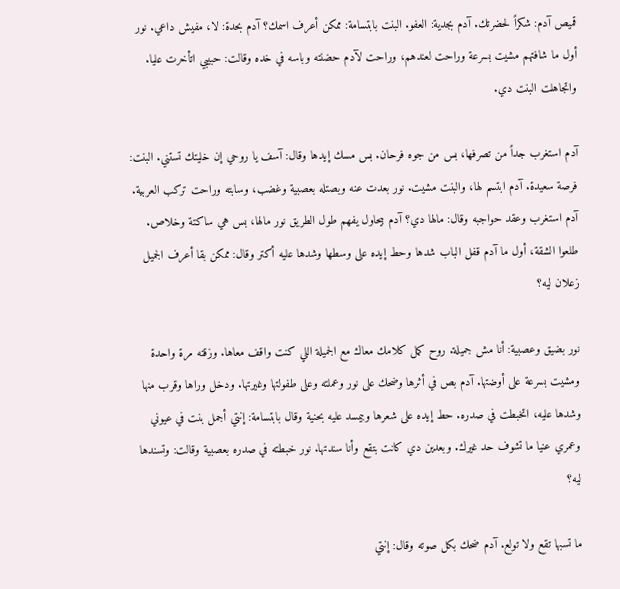قميص آدم: شكراً لحضرتك. آدم بجدية: العفو. البنت بابتسامة: ممكن أعرف اسمك؟ آدم بحدة: لا، مفيش داعي. نور أول ما شافتهم مشيت بسرعة وراحت لعندهم، وراحت لآدم حضنته وباسه في خده وقالت: حبيبي اتأخرت عليا. واتجاهلت البنت دي.

آدم استغرب جداً من تصرفها، بس من جوه فرحان. بس مسك إيدها وقال: آسف يا روحي إن خليتك تستني. البنت: فرصة سعيدة. آدم ابتسم لها، والبنت مشيت. نور بعدت عنه وبصتله بعصبية وغضب، وسابته وراحت تركب العربية. آدم استغرب وعقد حواجبه وقال: مالها دي؟ آدم بيحاول يفهم طول الطريق نور مالها، بس هي ساكتة وخلاص. طلعوا الشقة، أول ما آدم قفل الباب شدها وحط إيده على وسطها وشدها عليه أكتر وقال: ممكن بقا أعرف الجميل زعلان ليه؟

نور بضيق وعصبية: أنا مش جميلة. روح كمل كلامك معاك مع الجميلة اللي كنت واقف معاها. وزقته مرة واحدة ومشيت بسرعة على أوضتها. آدم بص في أثرها وضحك على نور وعملته وعلى طفولتها وغيرتها. ودخل وراها وقرب منها وشدها عليه، اتخبطت في صدره. حط إيده على شعرها وبيمسد عليه بحنية وقال بابتسامة: إنتي أجمل بنت في عيوني وعمري عنيا ما تشوف حد غيرك. وبعدين دي كانت بتقع وأنا سندتها. نور خبطته في صدره بعصبية وقالت: وتسندها ليه؟

ما تسبها تقع ولا تولع. آدم ضحك بكل صوته وقال: إنتي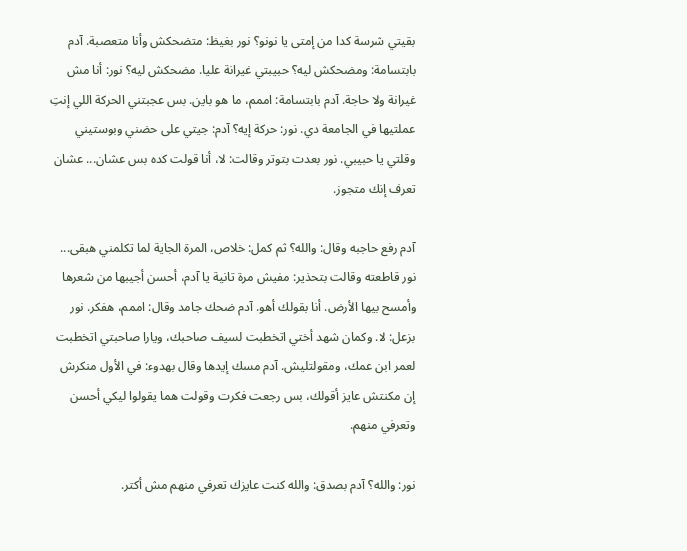بقيتي شرسة كدا من إمتى يا نونو؟ نور بغيظ: متضحكش وأنا متعصبة. آدم بابتسامة: ومضحكش ليه؟ حبيبتي غيرانة عليا. مضحكش ليه؟ نور: أنا مش غيرانة ولا حاجة. آدم بابتسامة: اممم، ما هو باين. بس عجبتني الحركة اللي إنتِ عملتيها في الجامعة دي. نور: حركة إيه؟ آدم: جيتي على حضني وبوستيني وقلتي يا حبيبي. نور بعدت بتوتر وقالت: لا، أنا قولت كده بس عشان... عشان تعرف إنك متجوز.

آدم رفع حاجبه وقال: والله؟ ثم كمل: خلاص، المرة الجاية لما تكلمني هبقى... نور قاطعته وقالت بتحذير: مفيش مرة تانية يا آدم، أحسن أجيبها من شعرها وأمسح بيها الأرض. أنا بقولك أهو. آدم ضحك جامد وقال: اممم، هفكر. نور بزعل: لا. وكمان شهد أختي اتخطبت لسيف صاحبك، ويارا صاحبتي اتخطبت لعمر ابن عمك، ومقولتليش. آدم مسك إيدها وقال بهدوء: في الأول منكرش إن مكنتش عايز أقولك، بس رجعت فكرت وقولت هما يقولوا ليكي أحسن وتعرفي منهم.

نور: والله؟ آدم بصدق: والله كنت عايزك تعرفي منهم مش أكتر.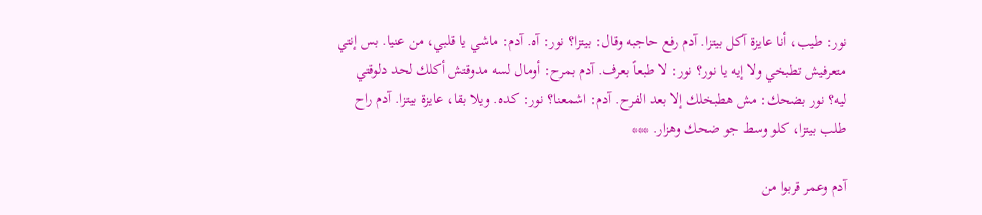نور: طيب، أنا عايزة آكل بيتزا. آدم رفع حاجبه وقال: بيتزا؟ نور: آه. آدم: ماشي يا قلبي، من عنيا. بس إنتي متعرفيش تطبخي ولا إيه يا نور؟ نور: لا طبعاً بعرف. آدم بمرح: أومال لسه مدوقتش أكلك لحد دلوقتي ليه؟ نور بضحك: مش هطبخلك إلا بعد الفرح. آدم: اشمعنا؟ نور: كده. ويلا بقا، عايزة بيتزا. آدم راح طلب بيتزا، كلو وسط جو ضحك وهزار. ***

آدم وعمر قربوا من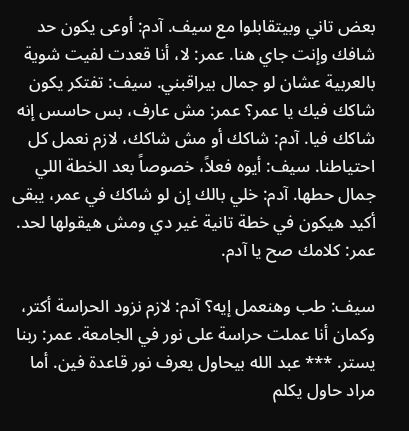بعض تاني وبيتقابلوا مع سيف. آدم: أوعى يكون حد شافك وإنت جاي هنا. عمر: لا، أنا قعدت لفيت شوية بالعربية عشان لو جمال بيراقبني. سيف: تفتكر يكون شاكك فيك يا عمر؟ عمر: مش عارف، بس حاسس إنه شاكك فيا. آدم: شاكك أو مش شاكك، لازم نعمل كل احتياطنا. سيف: أيوه فعلاً، خصوصاً بعد الخطة اللي جمال حطها. آدم: خلي بالك إن لو شاكك في عمر، يبقى أكيد هيكون في خطة تانية غير دي ومش هيقولها لحد. عمر: كلامك صح يا آدم.

سيف: طب وهنعمل إيه؟ آدم: لازم نزود الحراسة أكتر، وكمان أنا عملت حراسة على نور في الجامعة. عمر: ربنا يستر. *** عبد الله بيحاول يعرف نور قاعدة فين. أما مراد حاول يكلم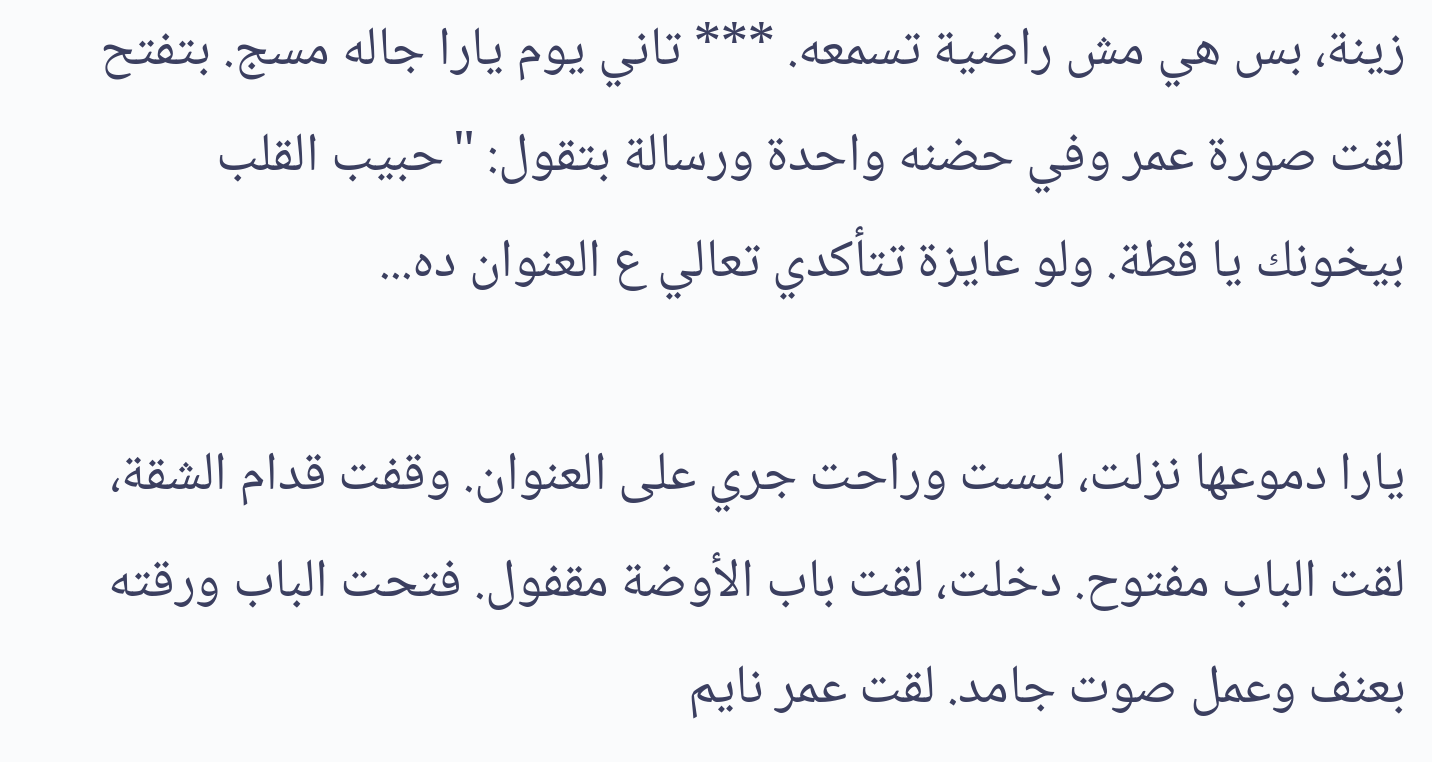زينة، بس هي مش راضية تسمعه. *** تاني يوم يارا جاله مسج. بتفتح لقت صورة عمر وفي حضنه واحدة ورسالة بتقول: "حبيب القلب بيخونك يا قطة. ولو عايزة تتأكدي تعالي ع العنوان ده...

يارا دموعها نزلت، لبست وراحت جري على العنوان. وقفت قدام الشقة، لقت الباب مفتوح. دخلت، لقت باب الأوضة مقفول. فتحت الباب ورقته بعنف وعمل صوت جامد. لقت عمر نايم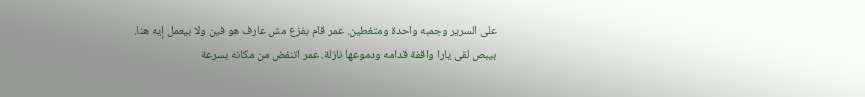على السرير وجمبه واحدة ومتغطين. عمر قام بفزع مش عارف هو فين ولا بيعمل إيه هنا. بيبص لقى يارا واقفة قدامه ودموعها نازلة. عمر اتنفض من مكانه بسرعة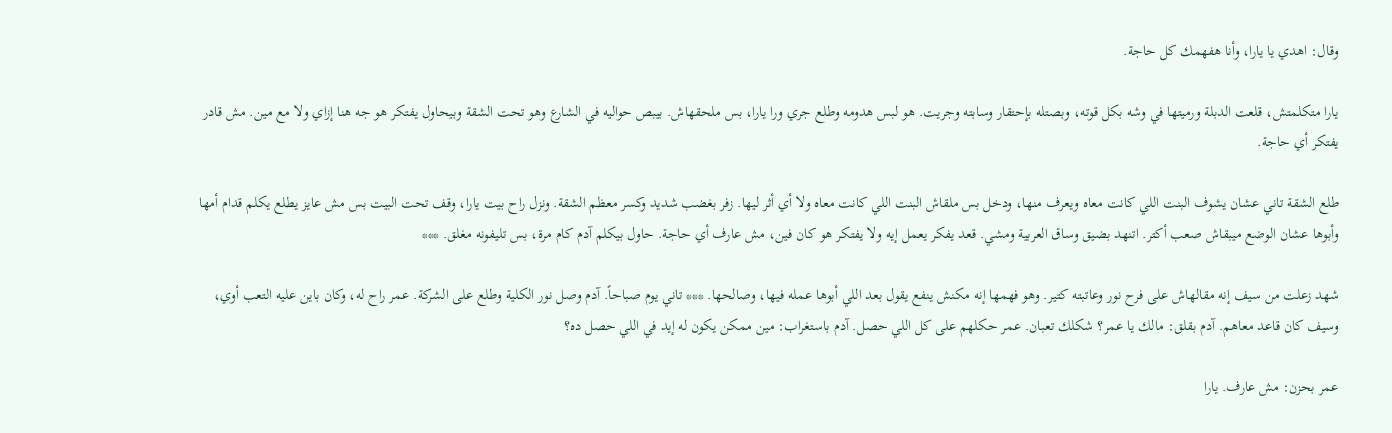وقال: اهدي يا يارا، وأنا هفهمك كل حاجة.

يارا متكلمتش، قلعت الدبلة ورميتها في وشه بكل قوته، وبصتله بإحتقار وسابته وجريت. هو لبس هدومه وطلع جري ورا يارا، بس ملحقهاش. بيبص حواليه في الشارع وهو تحت الشقة وبيحاول يفتكر هو جه هنا إزاي ولا مع مين. مش قادر يفتكر أي حاجة.

طلع الشقة تاني عشان يشوف البنت اللي كانت معاه ويعرف منها، ودخل بس ملقاش البنت اللي كانت معاه ولا أي أثر ليها. زفر بغضب شديد وكسر معظم الشقة. ونزل راح بيت يارا، وقف تحت البيت بس مش عايز يطلع يكلم قدام أمها وأبوها عشان الوضع ميبقاش صعب أكتر. اتنهد بضيق وساق العربية ومشي. قعد يفكر يعمل إيه ولا يفتكر هو كان فين، مش عارف أي حاجة. حاول بيكلم آدم كام مرة، بس تليفونه مغلق. ***

شهد زعلت من سيف إنه مقالهاش على فرح نور وعاتبته كتير. وهو فهمها إنه مكنش ينفع يقول بعد اللي أبوها عمله فيها، وصالحها. *** تاني يوم صباحاً. آدم وصل نور الكلية وطلع على الشركة. عمر راح له، وكان باين عليه التعب أوي، وسيف كان قاعد معاهم. آدم بقلق: مالك يا عمر؟ شكلك تعبان. عمر حكلهم على كل اللي حصل. آدم باستغراب: مين ممكن يكون له إيد في اللي حصل ده؟

عمر بحزن: مش عارف. يارا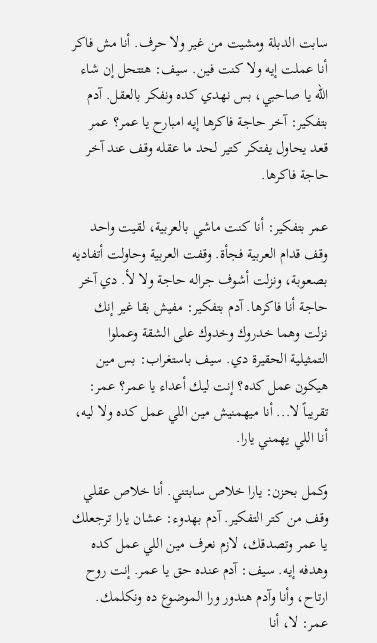سابت الدبلة ومشيت من غير ولا حرف. أنا مش فاكر أنا عملت إيه ولا كنت فين. سيف: هتتحل إن شاء الله يا صاحبي، بس نهدي كده ونفكر بالعقل. آدم بتفكير: آخر حاجة فاكرها إيه امبارح يا عمر؟ عمر قعد يحاول يفتكر كتير لحد ما عقله وقف عند آخر حاجة فاكرها.

عمر بتفكير: أنا كنت ماشي بالعربية، لقيت واحد وقف قدام العربية فجأة. وقفت العربية وحاولت أتفاديه بصعوبة، ونزلت أشوف جراله حاجة ولا لأ. دي آخر حاجة أنا فاكرها. آدم بتفكير: مفيش بقا غير إنك نزلت وهما خدروك وخدوك على الشقة وعملوا التمثيلية الحقيرة دي. سيف باستغراب: بس مين هيكون عمل كده؟ إنت ليك أعداء يا عمر؟ عمر: تقريباً لا... أنا ميهمنيش مين اللي عمل كده ولا ليه، أنا اللي يهمني يارا.

وكمل بحزن: يارا خلاص سابتني. أنا خلاص عقلي وقف من كتر التفكير. آدم بهدوء: عشان يارا ترجعلك يا عمر وتصدقك، لازم نعرف مين اللي عمل كده وهدفه إيه. سيف: آدم عنده حق يا عمر. إنت روح ارتاح، وأنا وآدم هندور ورا الموضوع ده ونكلمك. عمر: لا، أنا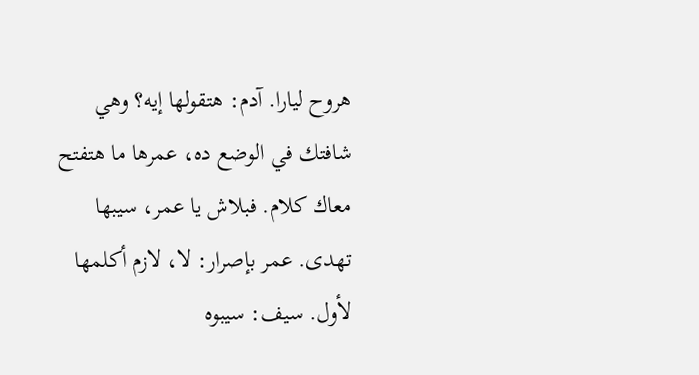هروح ليارا. آدم: هتقولها إيه؟ وهي شافتك في الوضع ده، عمرها ما هتفتح معاك كلام. فبلاش يا عمر، سيبها تهدى. عمر بإصرار: لا، لازم أكلمها لأول. سيف: سيبوه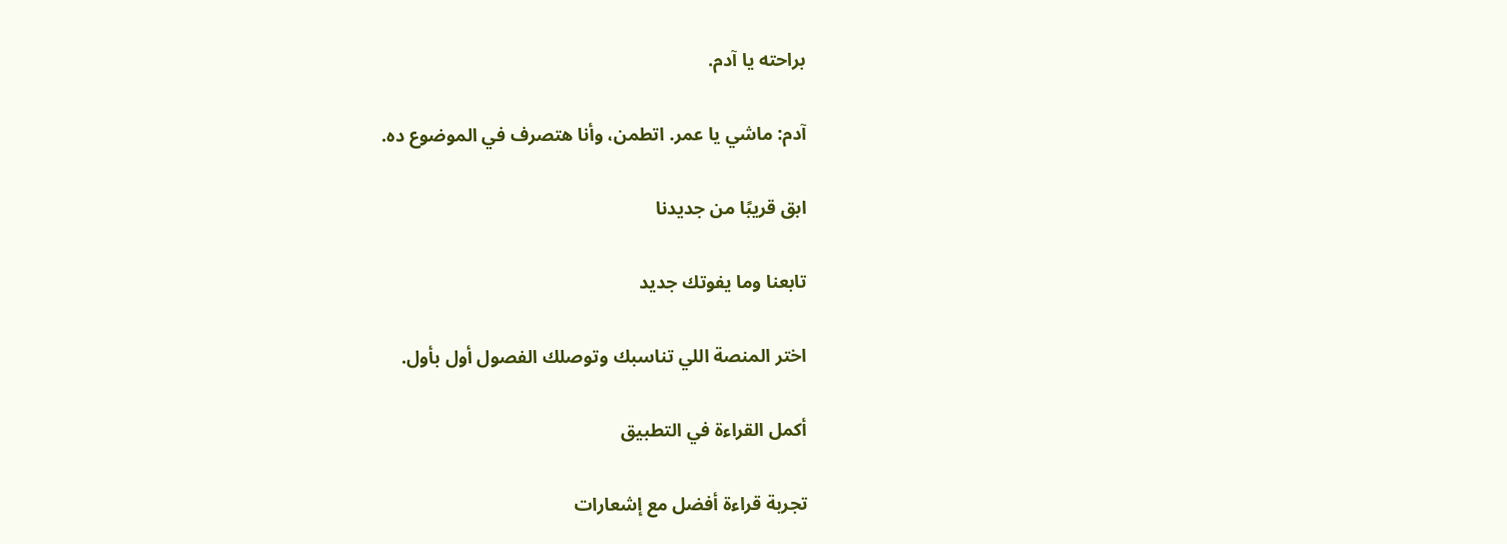براحته يا آدم.

آدم: ماشي يا عمر. اتطمن، وأنا هتصرف في الموضوع ده.

ابق قريبًا من جديدنا

تابعنا وما يفوتك جديد

اختر المنصة اللي تناسبك وتوصلك الفصول أول بأول.

أكمل القراءة في التطبيق

تجربة قراءة أفضل مع إشعارات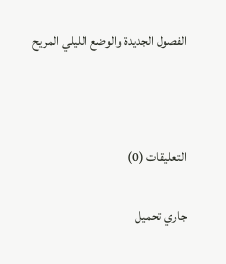الفصول الجديدة والوضع الليلي المريح



التعليقات (0)

جاري تحميل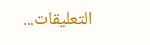التعليقات...